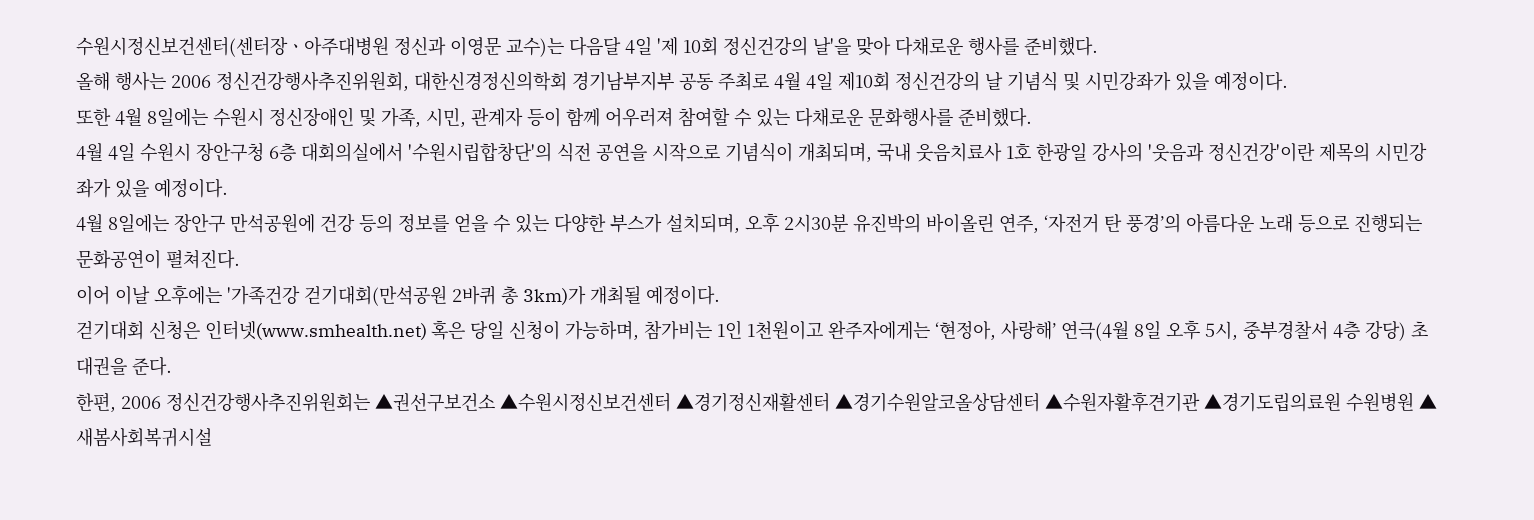수원시정신보건센터(센터장ㆍ아주대병원 정신과 이영문 교수)는 다음달 4일 '제 10회 정신건강의 날'을 맞아 다채로운 행사를 준비했다.
올해 행사는 2006 정신건강행사추진위원회, 대한신경정신의학회 경기남부지부 공동 주최로 4월 4일 제10회 정신건강의 날 기념식 및 시민강좌가 있을 예정이다.
또한 4월 8일에는 수원시 정신장애인 및 가족, 시민, 관계자 등이 함께 어우러져 참여할 수 있는 다채로운 문화행사를 준비했다.
4월 4일 수원시 장안구청 6층 대회의실에서 '수원시립합창단'의 식전 공연을 시작으로 기념식이 개최되며, 국내 웃음치료사 1호 한광일 강사의 '웃음과 정신건강'이란 제목의 시민강좌가 있을 예정이다.
4월 8일에는 장안구 만석공원에 건강 등의 정보를 얻을 수 있는 다양한 부스가 설치되며, 오후 2시30분 유진박의 바이올린 연주, ‘자전거 탄 풍경’의 아름다운 노래 등으로 진행되는 문화공연이 펼쳐진다.
이어 이날 오후에는 '가족건강 걷기대회(만석공원 2바퀴 총 3km)가 개최될 예정이다.
걷기대회 신청은 인터넷(www.smhealth.net) 혹은 당일 신청이 가능하며, 참가비는 1인 1천원이고 완주자에게는 ‘현정아, 사랑해’ 연극(4월 8일 오후 5시, 중부경찰서 4층 강당) 초대권을 준다.
한편, 2006 정신건강행사추진위원회는 ▲권선구보건소 ▲수원시정신보건센터 ▲경기정신재활센터 ▲경기수원알코올상담센터 ▲수원자활후견기관 ▲경기도립의료원 수원병원 ▲새봄사회복귀시설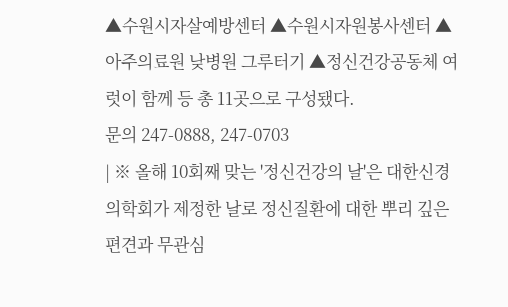▲수원시자살예방센터 ▲수원시자원봉사센터 ▲아주의료원 낮병원 그루터기 ▲정신건강공동체 여럿이 함께 등 총 11곳으로 구성됐다.
문의 247-0888, 247-0703
| ※ 올해 10회째 맞는 '정신건강의 날'은 대한신경의학회가 제정한 날로 정신질환에 대한 뿌리 깊은 편견과 무관심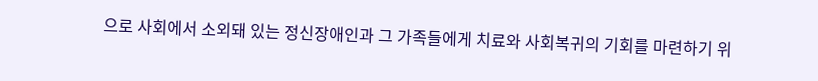으로 사회에서 소외돼 있는 정신장애인과 그 가족들에게 치료와 사회복귀의 기회를 마련하기 위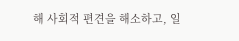해 사회적 편견을 해소하고, 일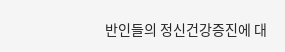반인들의 정신건강증진에 대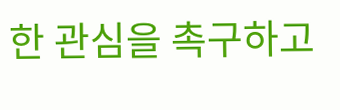한 관심을 촉구하고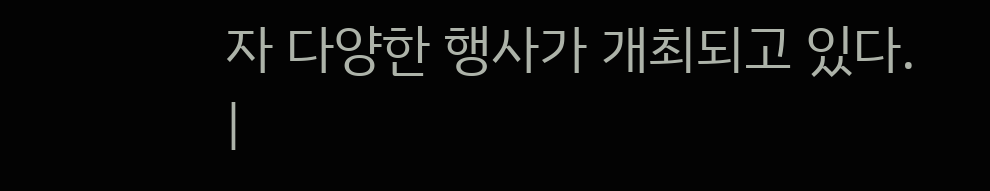자 다양한 행사가 개최되고 있다. |